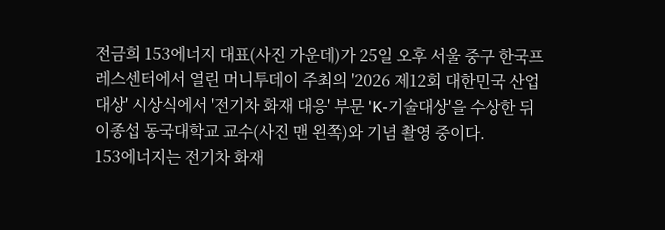전금희 153에너지 대표(사진 가운데)가 25일 오후 서울 중구 한국프레스센터에서 열린 머니투데이 주최의 '2026 제12회 대한민국 산업대상' 시상식에서 '전기차 화재 대응' 부문 'K-기술대상'을 수상한 뒤 이종섭 동국대학교 교수(사진 맨 왼쪽)와 기념 촬영 중이다.
153에너지는 전기차 화재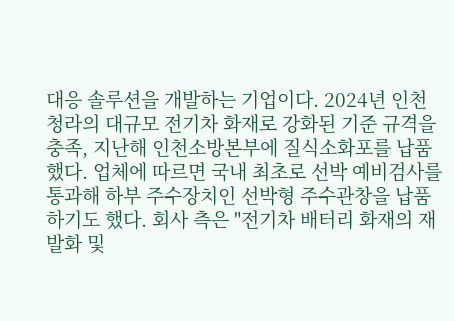대응 솔루션을 개발하는 기업이다. 2024년 인천 청라의 대규모 전기차 화재로 강화된 기준 규격을 충족, 지난해 인천소방본부에 질식소화포를 납품했다. 업체에 따르면 국내 최초로 선박 예비검사를 통과해 하부 주수장치인 선박형 주수관창을 납품하기도 했다. 회사 측은 "전기차 배터리 화재의 재발화 및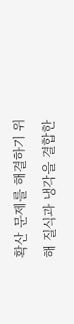확산 문제를 해결하기 위해 질식과 냉각을 결합한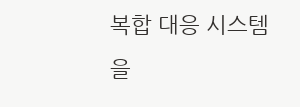복합 대응 시스템을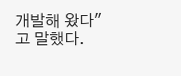개발해 왔다"고 말했다.